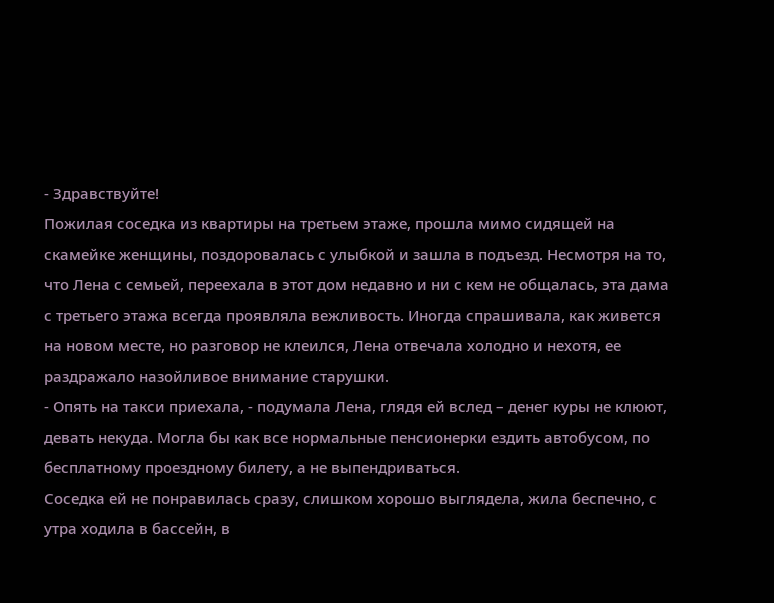- Здравствуйте!
Пожилая соседка из квартиры на третьем этаже, прошла мимо сидящей на скамейке женщины, поздоровалась с улыбкой и зашла в подъезд. Несмотря на то, что Лена с семьей, переехала в этот дом недавно и ни с кем не общалась, эта дама с третьего этажа всегда проявляла вежливость. Иногда спрашивала, как живется на новом месте, но разговор не клеился, Лена отвечала холодно и нехотя, ее раздражало назойливое внимание старушки.
- Опять на такси приехала, - подумала Лена, глядя ей вслед – денег куры не клюют, девать некуда. Могла бы как все нормальные пенсионерки ездить автобусом, по бесплатному проездному билету, а не выпендриваться.
Соседка ей не понравилась сразу, слишком хорошо выглядела, жила беспечно, с утра ходила в бассейн, в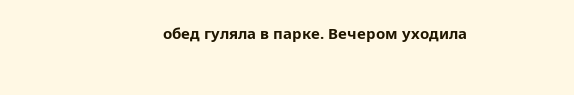обед гуляла в парке. Вечером уходила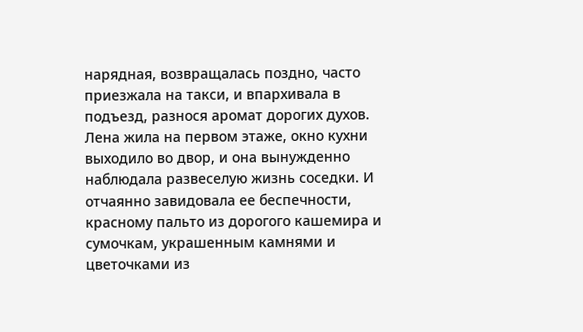нарядная, возвращалась поздно, часто приезжала на такси, и впархивала в подъезд, разнося аромат дорогих духов. Лена жила на первом этаже, окно кухни выходило во двор, и она вынужденно наблюдала развеселую жизнь соседки. И отчаянно завидовала ее беспечности, красному пальто из дорогого кашемира и сумочкам, украшенным камнями и цветочками из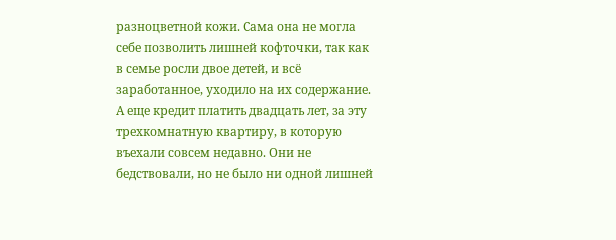разноцветной кожи. Сама она не могла себе позволить лишней кофточки, так как в семье росли двое детей, и всё заработанное, уходило на их содержание. А еще кредит платить двадцать лет, за эту трехкомнатную квартиру, в которую въехали совсем недавно. Они не бедствовали, но не было ни одной лишней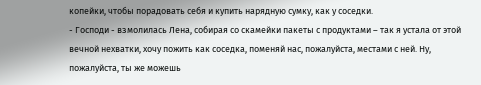копейки, чтобы порадовать себя и купить нарядную сумку, как у соседки.
- Господи - взмолилась Лена, собирая со скамейки пакеты с продуктами – так я устала от этой вечной нехватки, хочу пожить как соседка, поменяй нас, пожалуйста, местами с ней. Ну, пожалуйста, ты же можешь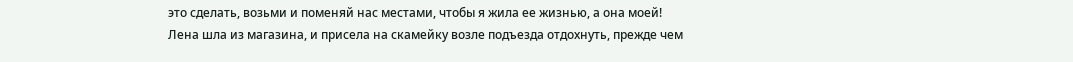это сделать, возьми и поменяй нас местами, чтобы я жила ее жизнью, а она моей!
Лена шла из магазина, и присела на скамейку возле подъезда отдохнуть, прежде чем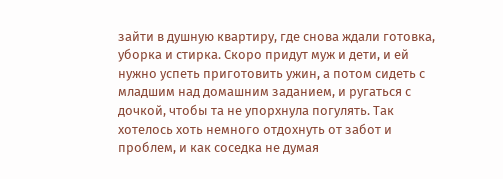зайти в душную квартиру, где снова ждали готовка, уборка и стирка. Скоро придут муж и дети, и ей нужно успеть приготовить ужин, а потом сидеть с младшим над домашним заданием, и ругаться с дочкой, чтобы та не упорхнула погулять. Так хотелось хоть немного отдохнуть от забот и проблем, и как соседка не думая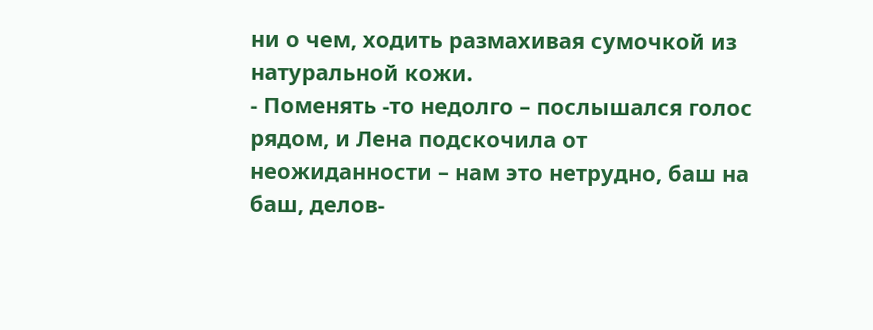ни о чем, ходить размахивая сумочкой из натуральной кожи.
- Поменять -то недолго – послышался голос рядом, и Лена подскочила от неожиданности – нам это нетрудно, баш на баш, делов-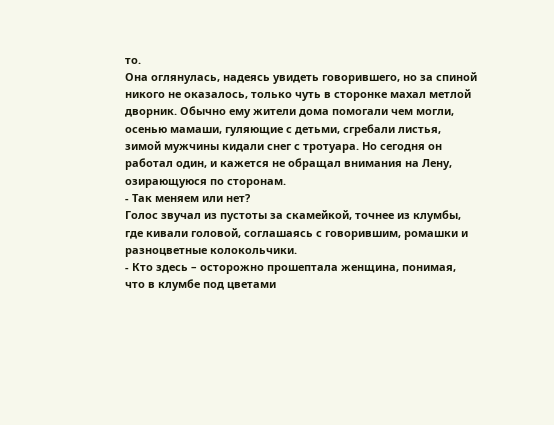то.
Она оглянулась, надеясь увидеть говорившего, но за спиной никого не оказалось, только чуть в сторонке махал метлой дворник. Обычно ему жители дома помогали чем могли, осенью мамаши, гуляющие с детьми, сгребали листья, зимой мужчины кидали снег с тротуара. Но сегодня он работал один, и кажется не обращал внимания на Лену, озирающуюся по сторонам.
- Так меняем или нет?
Голос звучал из пустоты за скамейкой, точнее из клумбы, где кивали головой, соглашаясь с говорившим, ромашки и разноцветные колокольчики.
- Кто здесь – осторожно прошептала женщина, понимая, что в клумбе под цветами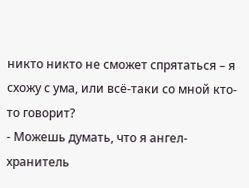никто никто не сможет спрятаться – я схожу с ума, или всё-таки со мной кто-то говорит?
- Можешь думать, что я ангел-хранитель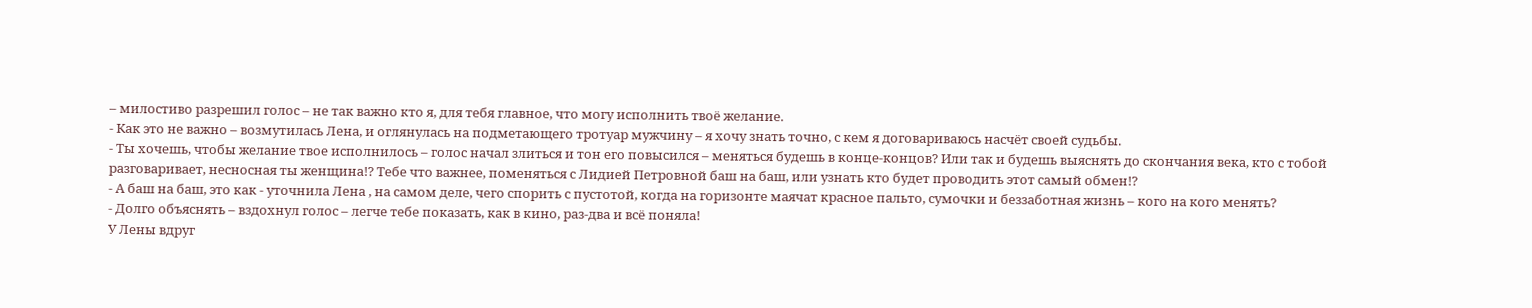– милостиво разрешил голос – не так важно кто я, для тебя главное, что могу исполнить твоё желание.
- Как это не важно – возмутилась Лена, и оглянулась на подметающего тротуар мужчину – я хочу знать точно, с кем я договариваюсь насчёт своей судьбы.
- Ты хочешь, чтобы желание твое исполнилось – голос начал злиться и тон его повысился – меняться будешь в конце-концов? Или так и будешь выяснять до скончания века, кто с тобой разговаривает, несносная ты женщина!? Тебе что важнее, поменяться с Лидией Петровной баш на баш, или узнать кто будет проводить этот самый обмен!?
- А баш на баш, это как - уточнила Лена , на самом деле, чего спорить с пустотой, когда на горизонте маячат красное пальто, сумочки и беззаботная жизнь – кого на кого менять?
- Долго объяснять – вздохнул голос – легче тебе показать, как в кино, раз-два и всё поняла!
У Лены вдруг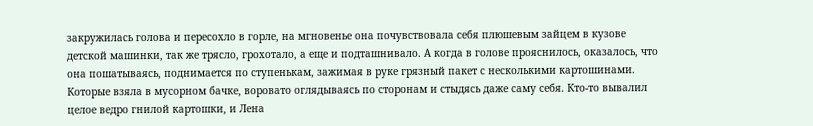закружилась голова и пересохло в горле, на мгновенье она почувствовала себя плюшевым зайцем в кузове детской машинки, так же трясло, грохотало, а еще и подташнивало. А когда в голове прояснилось, оказалось, что она пошатываясь, поднимается по ступенькам, зажимая в руке грязный пакет с несколькими картошинами. Которые взяла в мусорном бачке, воровато оглядываясь по сторонам и стыдясь даже саму себя. Кто-то вывалил целое ведро гнилой картошки, и Лена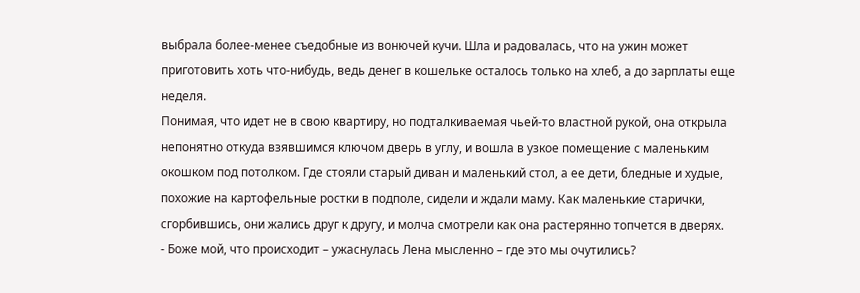выбрала более-менее съедобные из вонючей кучи. Шла и радовалась, что на ужин может приготовить хоть что-нибудь, ведь денег в кошельке осталось только на хлеб, а до зарплаты еще неделя.
Понимая, что идет не в свою квартиру, но подталкиваемая чьей-то властной рукой, она открыла непонятно откуда взявшимся ключом дверь в углу, и вошла в узкое помещение с маленьким окошком под потолком. Где стояли старый диван и маленький стол, а ее дети, бледные и худые, похожие на картофельные ростки в подполе, сидели и ждали маму. Как маленькие старички, сгорбившись, они жались друг к другу, и молча смотрели как она растерянно топчется в дверях.
- Боже мой, что происходит – ужаснулась Лена мысленно – где это мы очутились?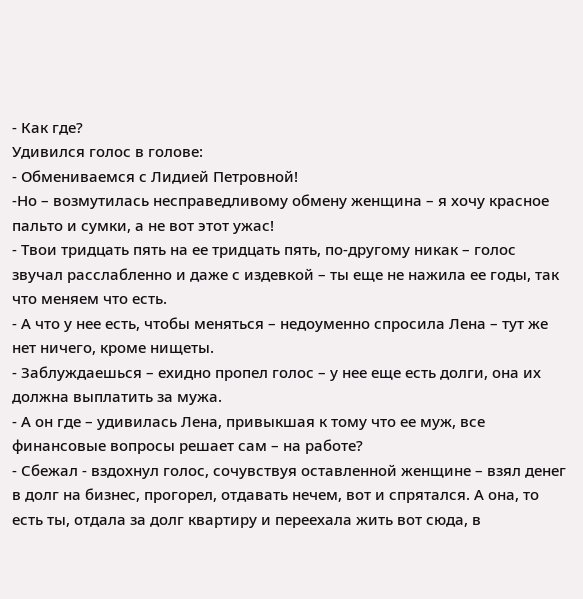- Как где?
Удивился голос в голове:
- Обмениваемся с Лидией Петровной!
-Но – возмутилась несправедливому обмену женщина – я хочу красное пальто и сумки, а не вот этот ужас!
- Твои тридцать пять на ее тридцать пять, по-другому никак – голос звучал расслабленно и даже с издевкой – ты еще не нажила ее годы, так что меняем что есть.
- А что у нее есть, чтобы меняться – недоуменно спросила Лена – тут же нет ничего, кроме нищеты.
- Заблуждаешься – ехидно пропел голос – у нее еще есть долги, она их должна выплатить за мужа.
- А он где – удивилась Лена, привыкшая к тому что ее муж, все финансовые вопросы решает сам – на работе?
- Сбежал - вздохнул голос, сочувствуя оставленной женщине – взял денег в долг на бизнес, прогорел, отдавать нечем, вот и спрятался. А она, то есть ты, отдала за долг квартиру и переехала жить вот сюда, в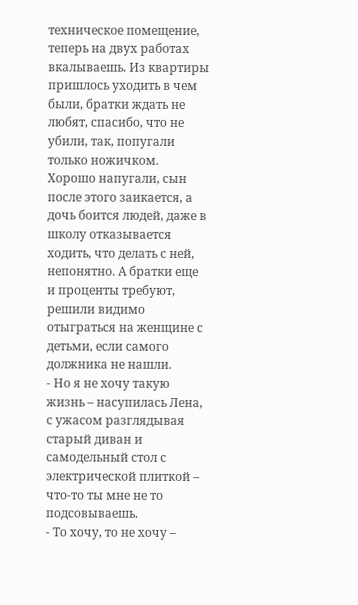техническое помещение, теперь на двух работах вкалываешь. Из квартиры пришлось уходить в чем были, братки ждать не любят, спасибо, что не убили, так, попугали только ножичком. Хорошо напугали, сын после этого заикается, а дочь боится людей, даже в школу отказывается ходить, что делать с ней, непонятно. А братки еще и проценты требуют, решили видимо отыграться на женщине с детьми, если самого должника не нашли.
- Но я не хочу такую жизнь – насупилась Лена, с ужасом разглядывая старый диван и самодельный стол с электрической плиткой – что-то ты мне не то подсовываешь.
- То хочу, то не хочу –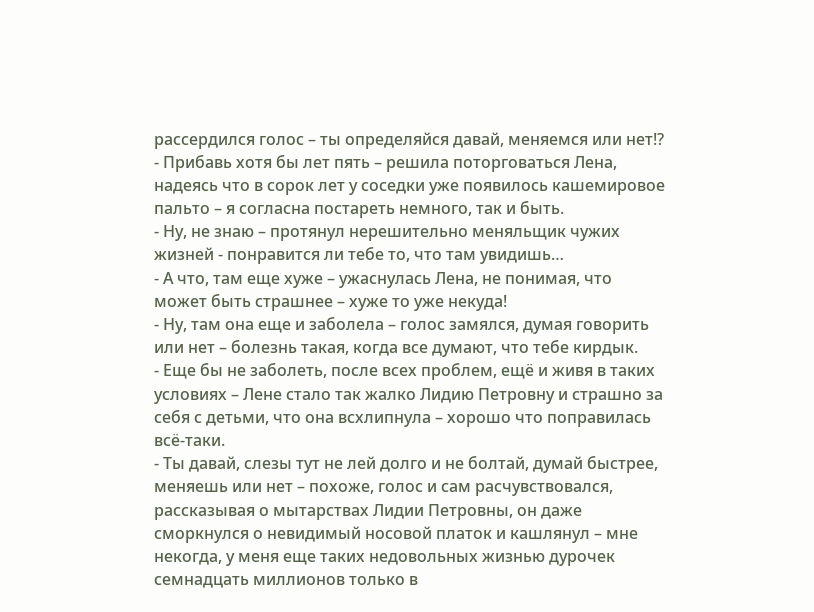рассердился голос – ты определяйся давай, меняемся или нет!?
- Прибавь хотя бы лет пять – решила поторговаться Лена, надеясь что в сорок лет у соседки уже появилось кашемировое пальто – я согласна постареть немного, так и быть.
- Ну, не знаю – протянул нерешительно меняльщик чужих жизней - понравится ли тебе то, что там увидишь…
- А что, там еще хуже – ужаснулась Лена, не понимая, что может быть страшнее – хуже то уже некуда!
- Ну, там она еще и заболела – голос замялся, думая говорить или нет – болезнь такая, когда все думают, что тебе кирдык.
- Еще бы не заболеть, после всех проблем, ещё и живя в таких условиях – Лене стало так жалко Лидию Петровну и страшно за себя с детьми, что она всхлипнула – хорошо что поправилась всё-таки.
- Ты давай, слезы тут не лей долго и не болтай, думай быстрее, меняешь или нет – похоже, голос и сам расчувствовался, рассказывая о мытарствах Лидии Петровны, он даже сморкнулся о невидимый носовой платок и кашлянул – мне некогда, у меня еще таких недовольных жизнью дурочек семнадцать миллионов только в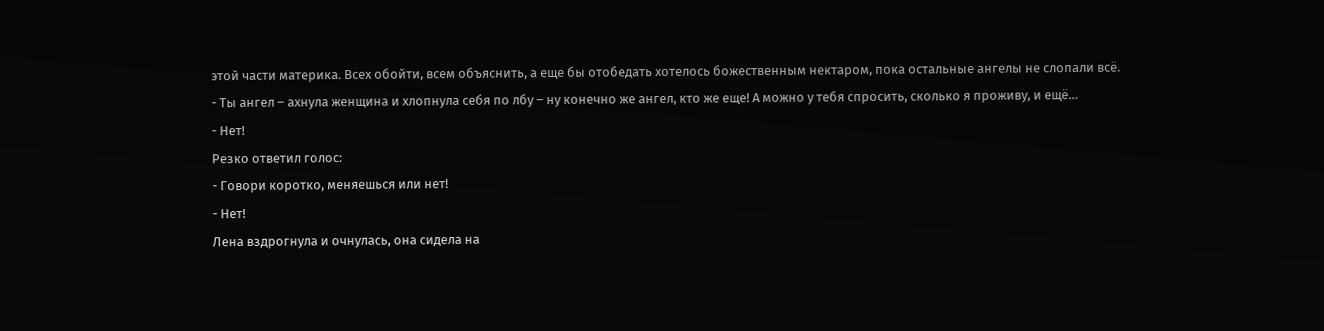этой части материка. Всех обойти, всем объяснить, а еще бы отобедать хотелось божественным нектаром, пока остальные ангелы не слопали всё.
- Ты ангел – ахнула женщина и хлопнула себя по лбу – ну конечно же ангел, кто же еще! А можно у тебя спросить, сколько я проживу, и ещё…
- Нет!
Резко ответил голос:
- Говори коротко, меняешься или нет!
- Нет!
Лена вздрогнула и очнулась, она сидела на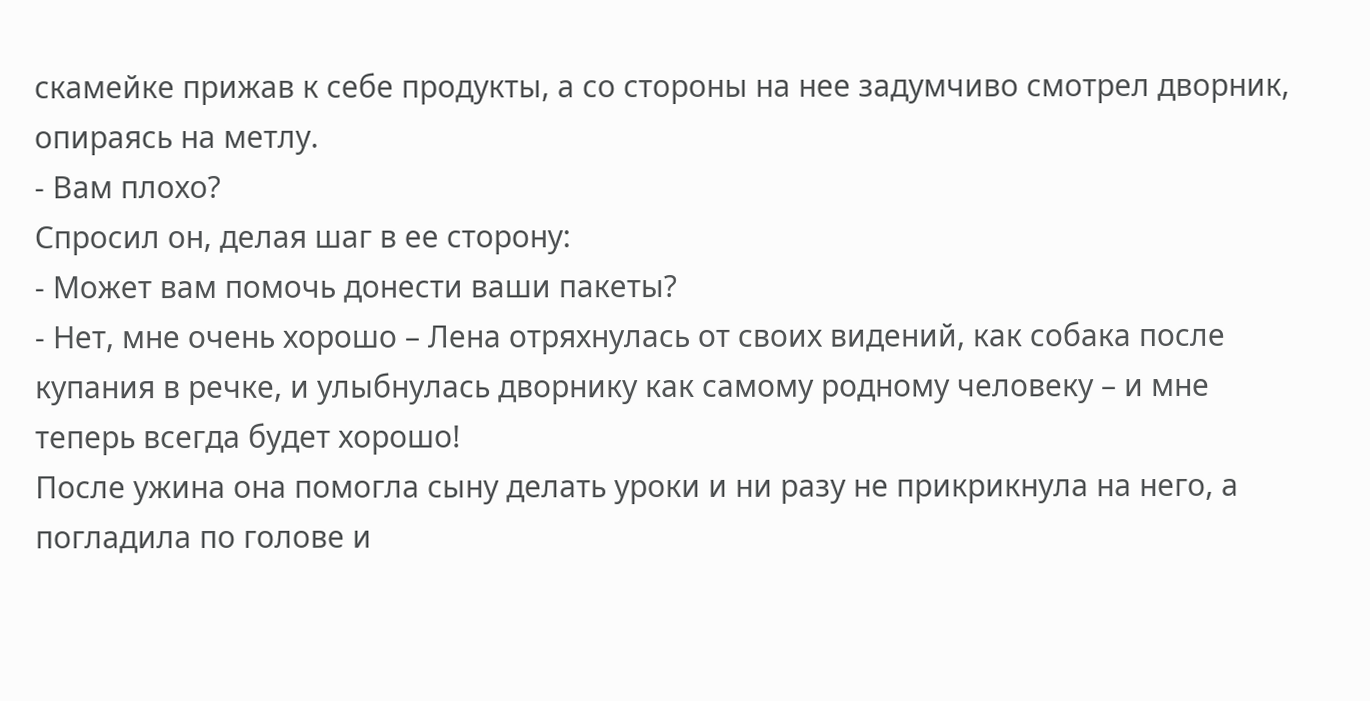скамейке прижав к себе продукты, а со стороны на нее задумчиво смотрел дворник, опираясь на метлу.
- Вам плохо?
Спросил он, делая шаг в ее сторону:
- Может вам помочь донести ваши пакеты?
- Нет, мне очень хорошо – Лена отряхнулась от своих видений, как собака после купания в речке, и улыбнулась дворнику как самому родному человеку – и мне теперь всегда будет хорошо!
После ужина она помогла сыну делать уроки и ни разу не прикрикнула на него, а погладила по голове и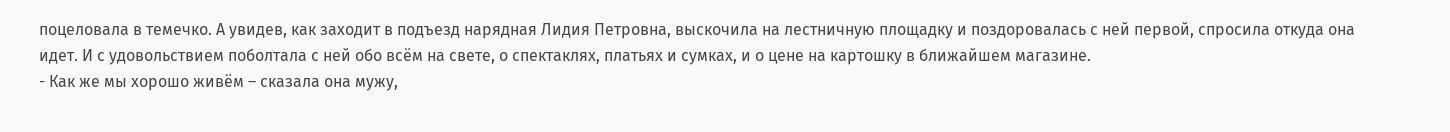поцеловала в темечко. А увидев, как заходит в подъезд нарядная Лидия Петровна, выскочила на лестничную площадку и поздоровалась с ней первой, спросила откуда она идет. И с удовольствием поболтала с ней обо всём на свете, о спектаклях, платьях и сумках, и о цене на картошку в ближайшем магазине.
- Как же мы хорошо живём – сказала она мужу,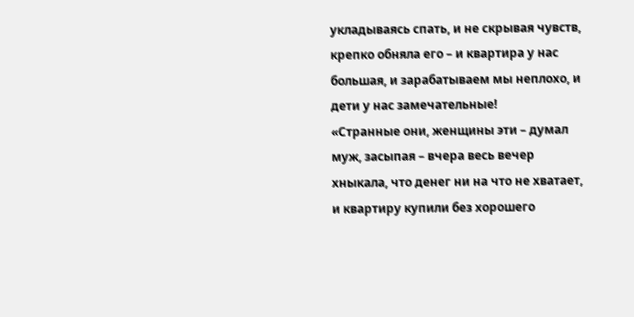укладываясь спать, и не скрывая чувств, крепко обняла его – и квартира у нас большая, и зарабатываем мы неплохо, и дети у нас замечательные!
«Странные они, женщины эти – думал муж, засыпая – вчера весь вечер хныкала, что денег ни на что не хватает, и квартиру купили без хорошего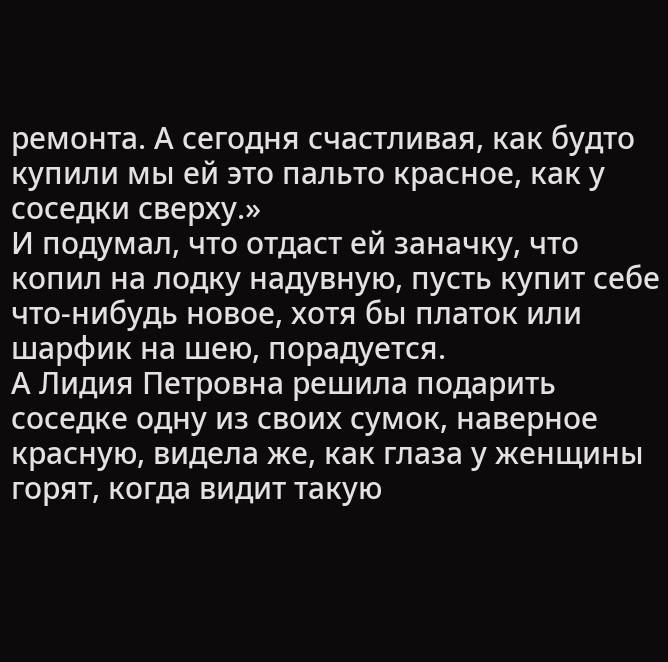ремонта. А сегодня счастливая, как будто купили мы ей это пальто красное, как у соседки сверху.»
И подумал, что отдаст ей заначку, что копил на лодку надувную, пусть купит себе что-нибудь новое, хотя бы платок или шарфик на шею, порадуется.
А Лидия Петровна решила подарить соседке одну из своих сумок, наверное красную, видела же, как глаза у женщины горят, когда видит такую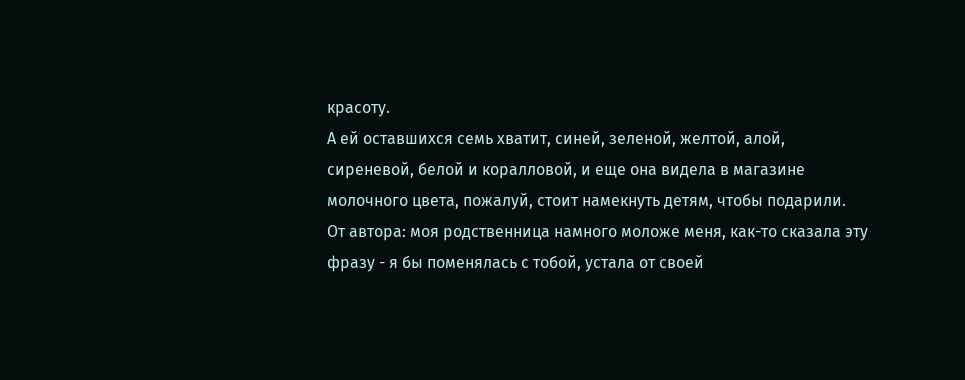красоту.
А ей оставшихся семь хватит, синей, зеленой, желтой, алой, сиреневой, белой и коралловой, и еще она видела в магазине молочного цвета, пожалуй, стоит намекнуть детям, чтобы подарили.
От автора: моя родственница намного моложе меня, как-то сказала эту фразу - я бы поменялась с тобой, устала от своей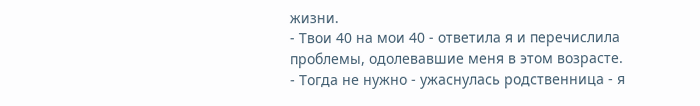жизни.
- Твои 40 на мои 40 - ответила я и перечислила проблемы, одолевавшие меня в этом возрасте.
- Тогда не нужно - ужаснулась родственница - я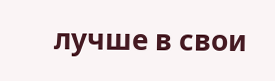лучше в свои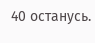40 останусь.